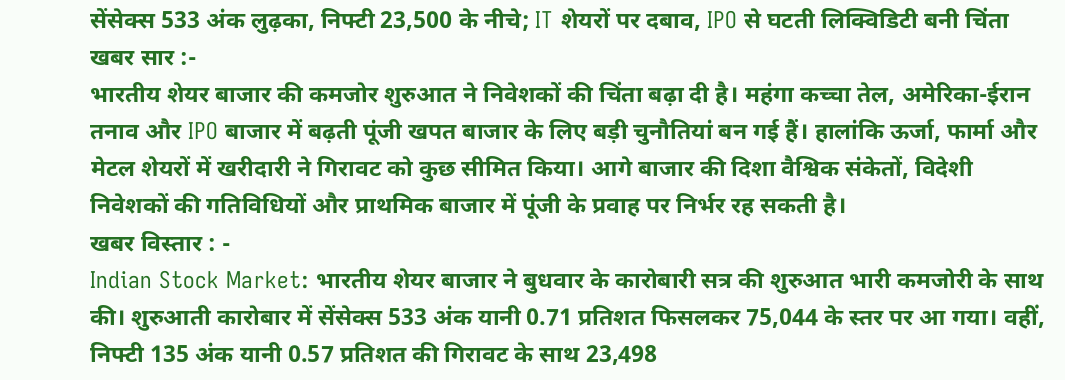सेंसेक्स 533 अंक लुढ़का, निफ्टी 23,500 के नीचे; IT शेयरों पर दबाव, IPO से घटती लिक्विडिटी बनी चिंता
खबर सार :-
भारतीय शेयर बाजार की कमजोर शुरुआत ने निवेशकों की चिंता बढ़ा दी है। महंगा कच्चा तेल, अमेरिका-ईरान तनाव और IPO बाजार में बढ़ती पूंजी खपत बाजार के लिए बड़ी चुनौतियां बन गई हैं। हालांकि ऊर्जा, फार्मा और मेटल शेयरों में खरीदारी ने गिरावट को कुछ सीमित किया। आगे बाजार की दिशा वैश्विक संकेतों, विदेशी निवेशकों की गतिविधियों और प्राथमिक बाजार में पूंजी के प्रवाह पर निर्भर रह सकती है।
खबर विस्तार : -
Indian Stock Market: भारतीय शेयर बाजार ने बुधवार के कारोबारी सत्र की शुरुआत भारी कमजोरी के साथ की। शुरुआती कारोबार में सेंसेक्स 533 अंक यानी 0.71 प्रतिशत फिसलकर 75,044 के स्तर पर आ गया। वहीं, निफ्टी 135 अंक यानी 0.57 प्रतिशत की गिरावट के साथ 23,498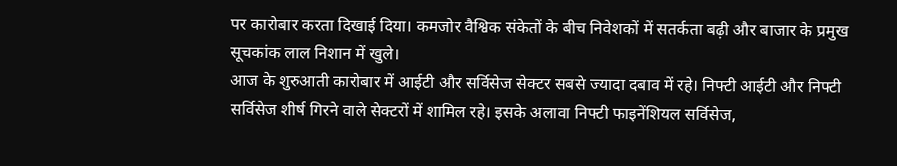पर कारोबार करता दिखाई दिया। कमजोर वैश्विक संकेतों के बीच निवेशकों में सतर्कता बढ़ी और बाजार के प्रमुख सूचकांक लाल निशान में खुले।
आज के शुरुआती कारोबार में आईटी और सर्विसेज सेक्टर सबसे ज्यादा दबाव में रहे। निफ्टी आईटी और निफ्टी सर्विसेज शीर्ष गिरने वाले सेक्टरों में शामिल रहे। इसके अलावा निफ्टी फाइनेंशियल सर्विसेज,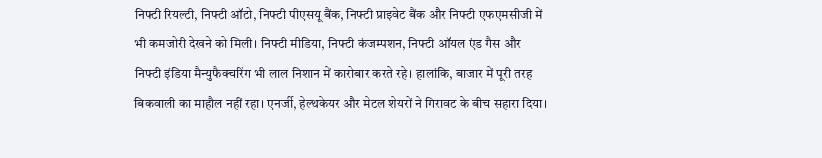निफ्टी रियल्टी, निफ्टी ऑटो, निफ्टी पीएसयू बैंक, निफ्टी प्राइवेट बैंक और निफ्टी एफएमसीजी में भी कमजोरी देखने को मिली। निफ्टी मीडिया, निफ्टी कंजम्पशन, निफ्टी ऑयल एंड गैस और निफ्टी इंडिया मैन्युफैक्चरिंग भी लाल निशान में कारोबार करते रहे। हालांकि, बाजार में पूरी तरह बिकवाली का माहौल नहीं रहा। एनर्जी, हेल्थकेयर और मेटल शेयरों ने गिरावट के बीच सहारा दिया।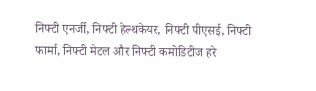निफ्टी एनर्जी, निफ्टी हेल्थकेयर, निफ्टी पीएसई, निफ्टी फार्मा, निफ्टी मेटल और निफ्टी कमोडिटीज हरे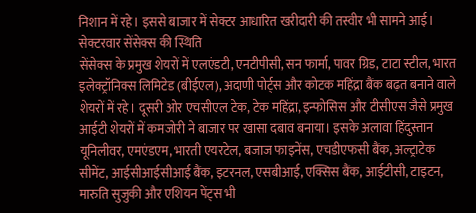निशान में रहे। इससे बाजार में सेक्टर आधारित खरीदारी की तस्वीर भी सामने आई।
सेक्टरवार सेंसेक्स की स्थिति
सेंसेक्स के प्रमुख शेयरों में एलएंडटी, एनटीपीसी, सन फार्मा, पावर ग्रिड, टाटा स्टील, भारत इलेक्ट्रॉनिक्स लिमिटेड (बीईएल), अदाणी पोर्ट्स और कोटक महिंद्रा बैंक बढ़त बनाने वाले शेयरों में रहे। दूसरी ओर एचसीएल टेक, टेक महिंद्रा, इन्फोसिस और टीसीएस जैसे प्रमुख आईटी शेयरों में कमजोरी ने बाजार पर खासा दबाव बनाया। इसके अलावा हिंदुस्तान यूनिलीवर, एमएंडएम, भारती एयरटेल, बजाज फाइनेंस, एचडीएफसी बैंक, अल्ट्राटेक सीमेंट, आईसीआईसीआई बैंक, इटरनल, एसबीआई, एक्सिस बैंक, आईटीसी, टाइटन, मारुति सुजुकी और एशियन पेंट्स भी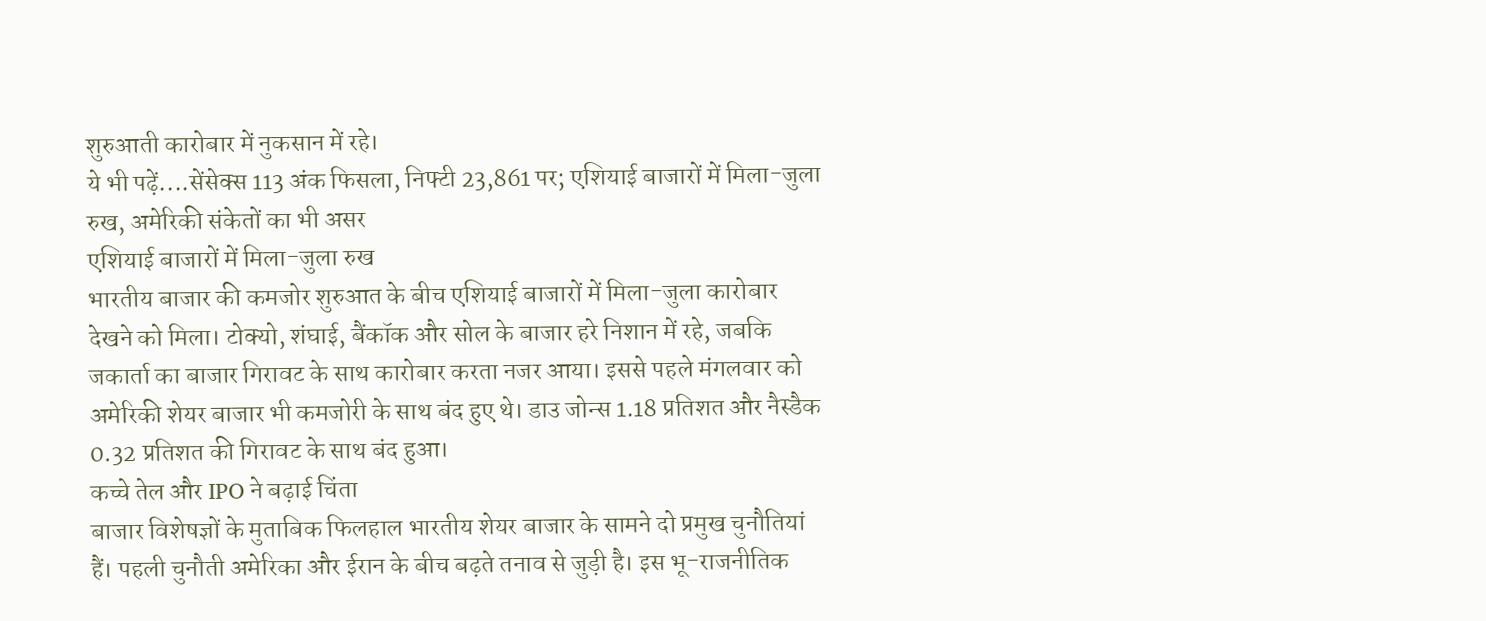शुरुआती कारोबार में नुकसान में रहे।
ये भी पढ़ें....सेंसेक्स 113 अंक फिसला, निफ्टी 23,861 पर; एशियाई बाजारों में मिला-जुला रुख, अमेरिकी संकेतों का भी असर
एशियाई बाजारों में मिला-जुला रुख
भारतीय बाजार की कमजोर शुरुआत के बीच एशियाई बाजारों में मिला-जुला कारोबार देखने को मिला। टोक्यो, शंघाई, बैंकॉक और सोल के बाजार हरे निशान में रहे, जबकि जकार्ता का बाजार गिरावट के साथ कारोबार करता नजर आया। इससे पहले मंगलवार को अमेरिकी शेयर बाजार भी कमजोरी के साथ बंद हुए थे। डाउ जोन्स 1.18 प्रतिशत और नैस्डैक 0.32 प्रतिशत की गिरावट के साथ बंद हुआ।
कच्चे तेल और IPO ने बढ़ाई चिंता
बाजार विशेषज्ञों के मुताबिक फिलहाल भारतीय शेयर बाजार के सामने दो प्रमुख चुनौतियां हैं। पहली चुनौती अमेरिका और ईरान के बीच बढ़ते तनाव से जुड़ी है। इस भू-राजनीतिक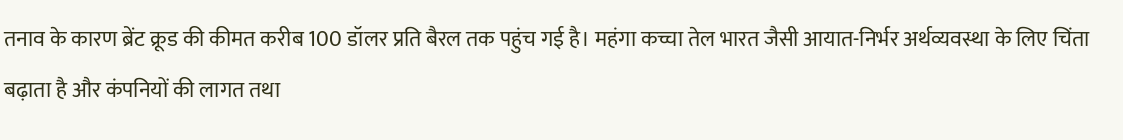तनाव के कारण ब्रेंट क्रूड की कीमत करीब 100 डॉलर प्रति बैरल तक पहुंच गई है। महंगा कच्चा तेल भारत जैसी आयात-निर्भर अर्थव्यवस्था के लिए चिंता बढ़ाता है और कंपनियों की लागत तथा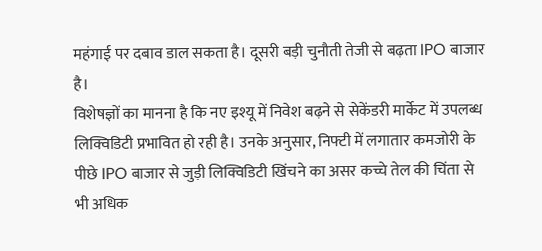महंगाई पर दबाव डाल सकता है। दूसरी बड़ी चुनौती तेजी से बढ़ता IPO बाजार है।
विशेषज्ञों का मानना है कि नए इश्यू में निवेश बढ़ने से सेकेंडरी मार्केट में उपलब्ध लिक्विडिटी प्रभावित हो रही है। उनके अनुसार, निफ्टी में लगातार कमजोरी के पीछे IPO बाजार से जुड़ी लिक्विडिटी खिंचने का असर कच्चे तेल की चिंता से भी अधिक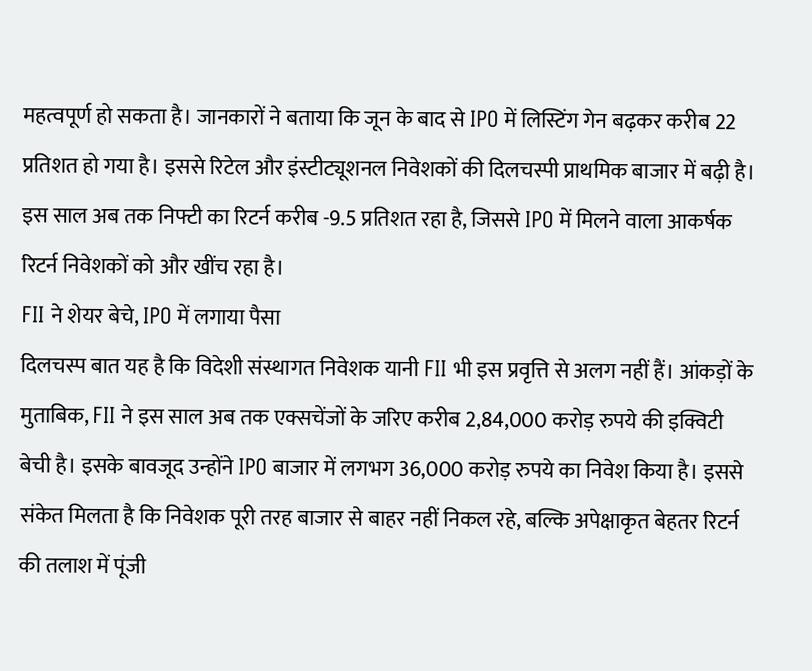महत्वपूर्ण हो सकता है। जानकारों ने बताया कि जून के बाद से IPO में लिस्टिंग गेन बढ़कर करीब 22 प्रतिशत हो गया है। इससे रिटेल और इंस्टीट्यूशनल निवेशकों की दिलचस्पी प्राथमिक बाजार में बढ़ी है। इस साल अब तक निफ्टी का रिटर्न करीब -9.5 प्रतिशत रहा है, जिससे IPO में मिलने वाला आकर्षक रिटर्न निवेशकों को और खींच रहा है।
FII ने शेयर बेचे, IPO में लगाया पैसा
दिलचस्प बात यह है कि विदेशी संस्थागत निवेशक यानी FII भी इस प्रवृत्ति से अलग नहीं हैं। आंकड़ों के मुताबिक, FII ने इस साल अब तक एक्सचेंजों के जरिए करीब 2,84,000 करोड़ रुपये की इक्विटी बेची है। इसके बावजूद उन्होंने IPO बाजार में लगभग 36,000 करोड़ रुपये का निवेश किया है। इससे संकेत मिलता है कि निवेशक पूरी तरह बाजार से बाहर नहीं निकल रहे, बल्कि अपेक्षाकृत बेहतर रिटर्न की तलाश में पूंजी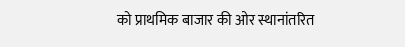को प्राथमिक बाजार की ओर स्थानांतरित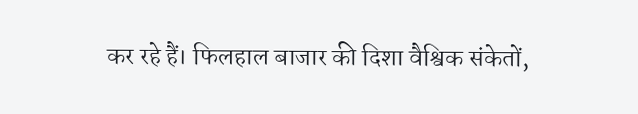कर रहे हैं। फिलहाल बाजार की दिशा वैश्विक संकेतों,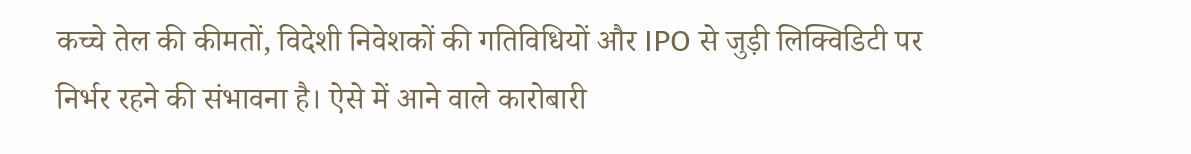कच्चे तेल की कीमतों, विदेशी निवेशकों की गतिविधियों और IPO से जुड़ी लिक्विडिटी पर निर्भर रहने की संभावना है। ऐसे में आने वाले कारोबारी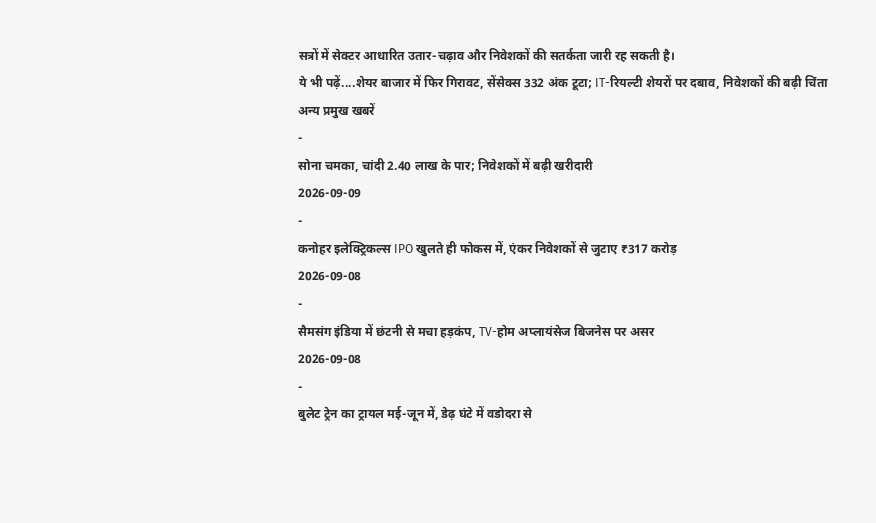सत्रों में सेक्टर आधारित उतार-चढ़ाव और निवेशकों की सतर्कता जारी रह सकती है।
ये भी पढ़ें....शेयर बाजार में फिर गिरावट, सेंसेक्स 332 अंक टूटा; IT-रियल्टी शेयरों पर दबाव, निवेशकों की बढ़ी चिंता
अन्य प्रमुख खबरें
-
सोना चमका, चांदी 2.40 लाख के पार; निवेशकों में बढ़ी खरीदारी
2026-09-09
-
कनोहर इलेक्ट्रिकल्स IPO खुलते ही फोकस में, एंकर निवेशकों से जुटाए ₹317 करोड़
2026-09-08
-
सैमसंग इंडिया में छंटनी से मचा हड़कंप, TV-होम अप्लायंसेज बिजनेस पर असर
2026-09-08
-
बुलेट ट्रेन का ट्रायल मई-जून में, डेढ़ घंटे में वडोदरा से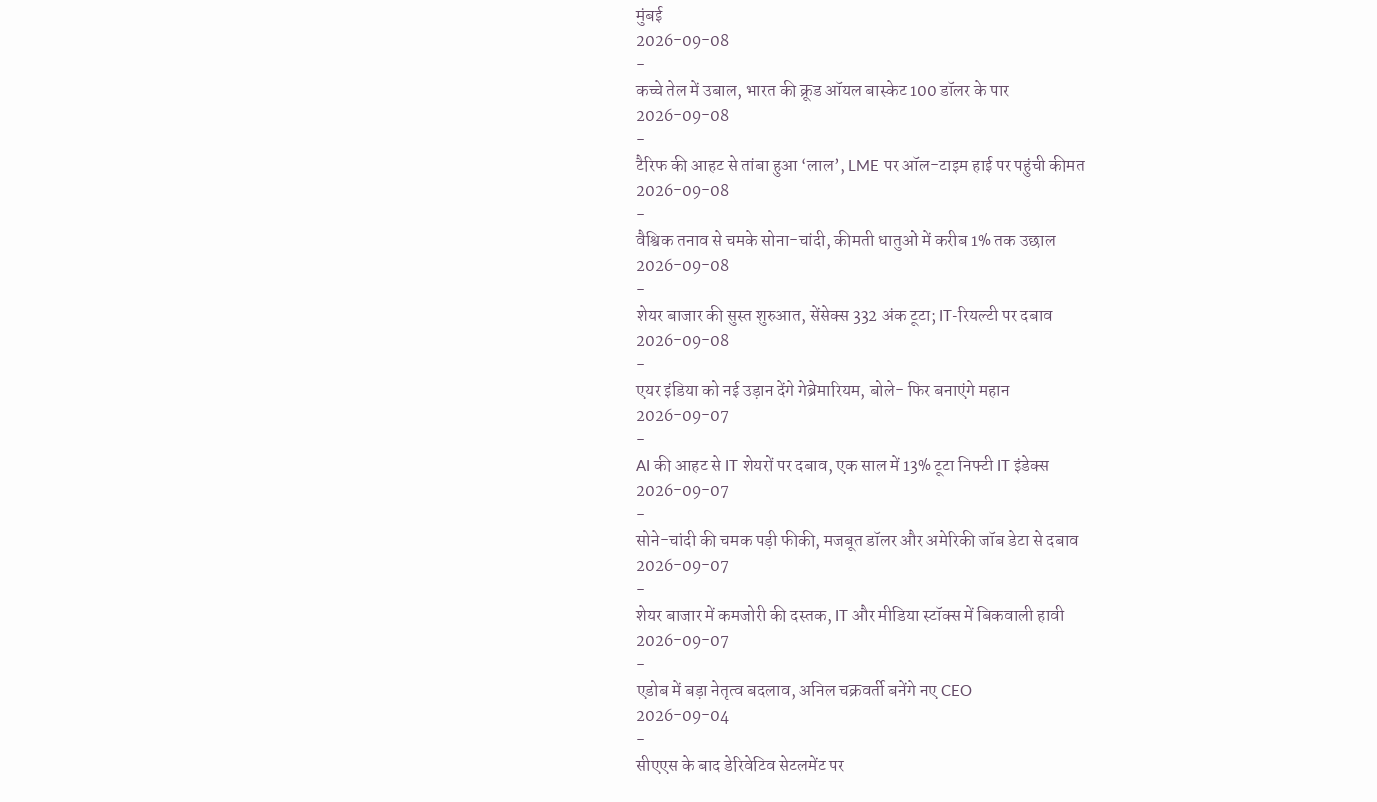मुंबई
2026-09-08
-
कच्चे तेल में उबाल, भारत की क्रूड ऑयल बास्केट 100 डॉलर के पार
2026-09-08
-
टैरिफ की आहट से तांबा हुआ ‘लाल’, LME पर ऑल-टाइम हाई पर पहुंची कीमत
2026-09-08
-
वैश्विक तनाव से चमके सोना-चांदी, कीमती धातुओं में करीब 1% तक उछाल
2026-09-08
-
शेयर बाजार की सुस्त शुरुआत, सेंसेक्स 332 अंक टूटा; IT-रियल्टी पर दबाव
2026-09-08
-
एयर इंडिया को नई उड़ान देंगे गेब्रेमारियम, बोले- फिर बनाएंगे महान
2026-09-07
-
AI की आहट से IT शेयरों पर दबाव, एक साल में 13% टूटा निफ्टी IT इंडेक्स
2026-09-07
-
सोने-चांदी की चमक पड़ी फीकी, मजबूत डॉलर और अमेरिकी जॉब डेटा से दबाव
2026-09-07
-
शेयर बाजार में कमजोरी की दस्तक, IT और मीडिया स्टॉक्स में बिकवाली हावी
2026-09-07
-
एडोब में बड़ा नेतृत्व बदलाव, अनिल चक्रवर्ती बनेंगे नए CEO
2026-09-04
-
सीएएस के बाद डेरिवेटिव सेटलमेंट पर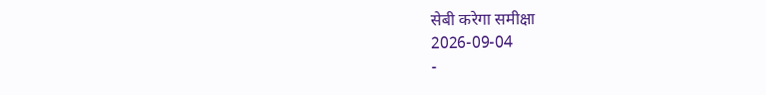सेबी करेगा समीक्षा
2026-09-04
-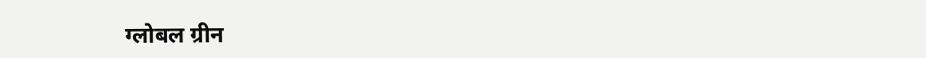ग्लोबल ग्रीन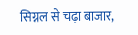सिग्नल से चढ़ा बाजार,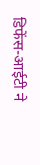डिफेंस-आईटी ने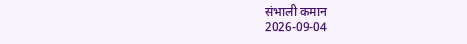संभाली कमान
2026-09-04